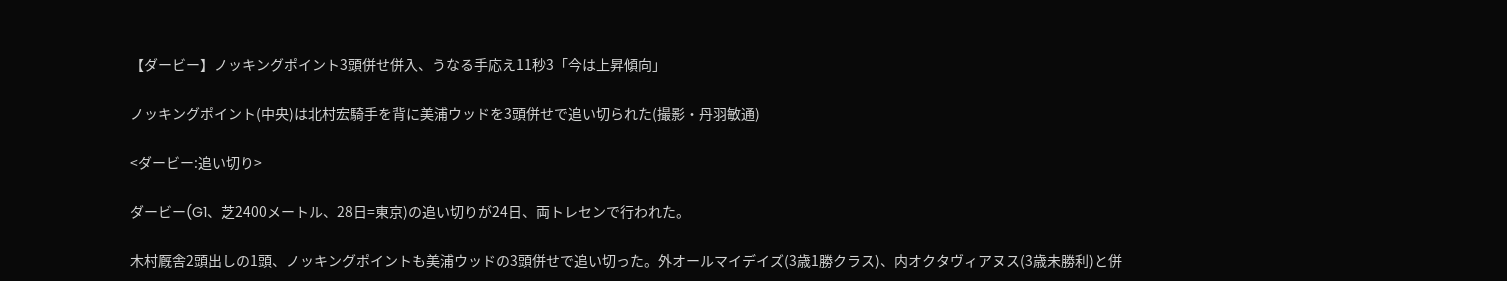【ダービー】ノッキングポイント3頭併せ併入、うなる手応え11秒3「今は上昇傾向」

ノッキングポイント(中央)は北村宏騎手を背に美浦ウッドを3頭併せで追い切られた(撮影・丹羽敏通)

<ダービー:追い切り>

ダービー(G1、芝2400メートル、28日=東京)の追い切りが24日、両トレセンで行われた。

木村厩舎2頭出しの1頭、ノッキングポイントも美浦ウッドの3頭併せで追い切った。外オールマイデイズ(3歳1勝クラス)、内オクタヴィアヌス(3歳未勝利)と併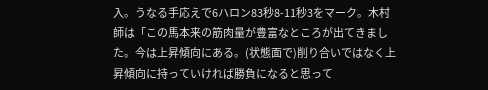入。うなる手応えで6ハロン83秒8-11秒3をマーク。木村師は「この馬本来の筋肉量が豊富なところが出てきました。今は上昇傾向にある。(状態面で)削り合いではなく上昇傾向に持っていければ勝負になると思って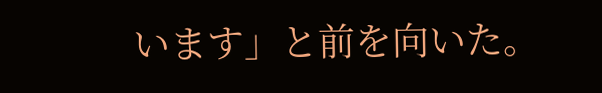います」と前を向いた。